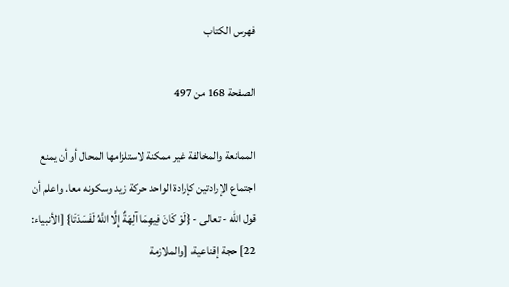فهرس الكتاب

الصفحة 168 من 497

الممانعة والمخالفة غير ممكنة لاستلزامها المحال أو أن يمنع اجتماع الإرادتين كإرادة الواحد حركة زيد وسكونه معا. واعلم أن قول الله - تعالى - {لَوْ كَانَ فِيهِمَا آلِهَةٌ إِلَّا اللَّهُ لَفَسَدَتَا} [الأنبياء: 22] حجة إقناعية، [والملازمة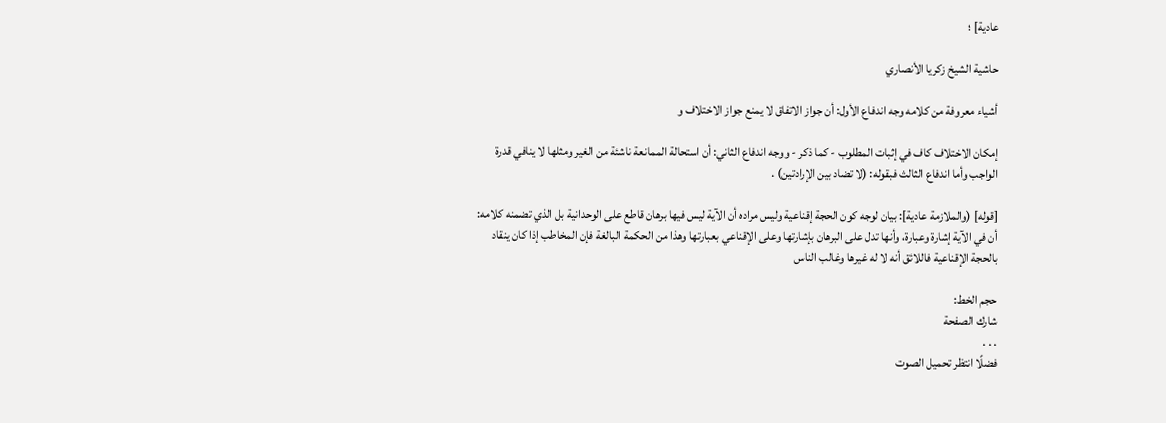عادية] ؛

حاشية الشيخ زكريا الأنصاري

أشياء معروفة من كلامه وجه اندفاع الأول: أن جواز الاتفاق لا يمنع جواز الاختلاف و

إمكان الاختلاف كاف في إثبات المطلوب - كما ذكر - ووجه اندفاع الثاني: أن استحالة الممانعة ناشئة من الغير ومثلها لا ينافي قدرة الواجب وأما اندفاع الثالث فبقوله: (لا تضاد بين الإرادتين) .

[قوله] (والملازمة عادية]: بيان لوجه كون الحجة إقناعية وليس مراده أن الآية ليس فيها برهان قاطع على الوحدانية بل الذي تضمنه كلامه: أن في الآية إشارة وعبارة، وأنها تدل على البرهان بإشارتها وعلى الإقناعي بعبارتها وهذا من الحكمة البالغة فإن المخاطب إذا كان ينقاد بالحجة الإقناعية فاللائق أنه لا له غيرها وغالب الناس

حجم الخط:
شارك الصفحة
. . .
فضلًا انتظر تحميل الصوت